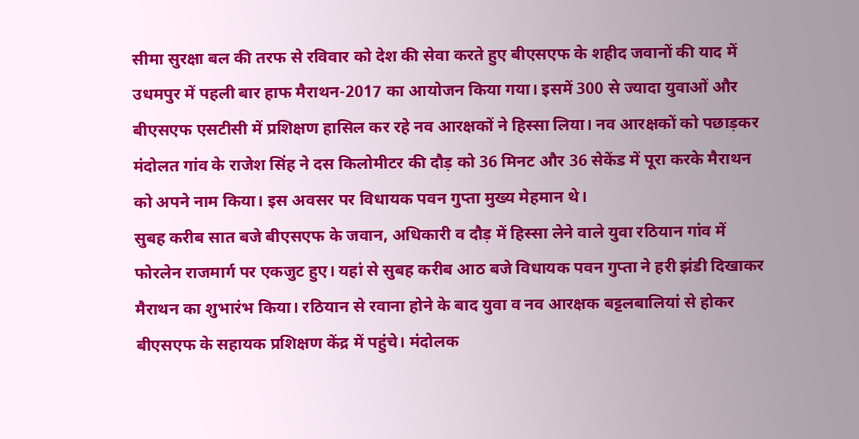सीमा सुरक्षा बल की तरफ से रविवार को देश की सेवा करते हुए बीएसएफ के शहीद जवानों की याद में उधमपुर में पहली बार हाफ मैराथन-2017 का आयोजन किया गया। इसमें 300 से ज्यादा युवाओं और बीएसएफ एसटीसी में प्रशिक्षण हासिल कर रहे नव आरक्षकों ने हिस्सा लिया। नव आरक्षकों को पछाड़कर मंदोलत गांव के राजेश सिंह ने दस किलोमीटर की दौड़ को 36 मिनट और 36 सेकेंड में पूरा करके मैराथन को अपने नाम किया। इस अवसर पर विधायक पवन गुप्ता मुख्य मेहमान थे।
सुबह करीब सात बजे बीएसएफ के जवान, अधिकारी व दौड़ में हिस्सा लेने वाले युवा रठियान गांव में फोरलेन राजमार्ग पर एकजुट हुए। यहां से सुबह करीब आठ बजे विधायक पवन गुप्ता ने हरी झंडी दिखाकर मैराथन का शुभारंभ किया। रठियान से रवाना होने के बाद युवा व नव आरक्षक बट्टलबालियां से होकर बीएसएफ के सहायक प्रशिक्षण केंद्र में पहुंचे। मंदोलक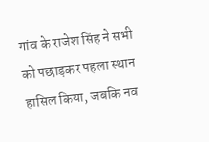गांव के राजेश सिंह ने सभी को पछाड़कर पहला स्थान हासिल किया, जबकि नव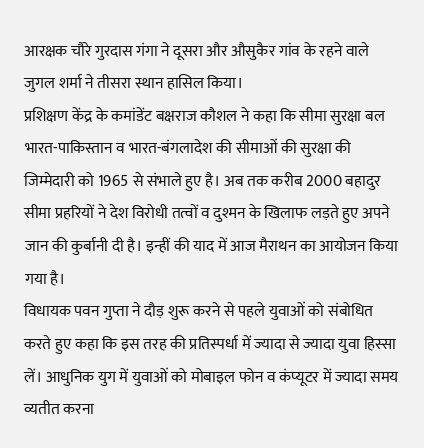आरक्षक चौरे गुरदास गंगा ने दूसरा और औसुकैर गांव के रहने वाले जुगल शर्मा ने तीसरा स्थान हासिल किया।
प्रशिक्षण केंद्र के कमांडेंट बक्षराज कौशल ने कहा कि सीमा सुरक्षा बल भारत-पाकिस्तान व भारत-बंगलादेश की सीमाओं की सुरक्षा की जिम्मेदारी को 1965 से संभाले हुए है। अब तक करीब 2000 बहादुर सीमा प्रहरियों ने देश विरोधी तत्वों व दुश्मन के खिलाफ लड़ते हुए अपने जान की कुर्बानी दी है। इन्हीं की याद में आज मैराथन का आयोजन किया गया है।
विधायक पवन गुप्ता ने दौड़ शुरू करने से पहले युवाओं को संबोधित करते हुए कहा कि इस तरह की प्रतिस्पर्धा में ज्यादा से ज्यादा युवा हिस्सा लें। आधुनिक युग में युवाओं को मोबाइल फोन व कंप्यूटर में ज्यादा समय व्यतीत करना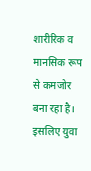शारीरिक व मानसिक रूप से कमजोर बना रहा है। इसलिए युवा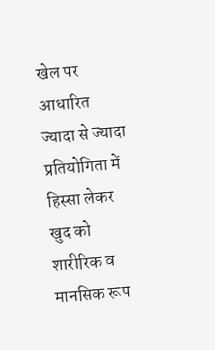खेल पर आधारित ज्यादा से ज्यादा प्रतियोगिता में हिस्सा लेकर खुद को शारीरिक व मानसिक रूप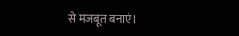से मजबूत बनाएं।